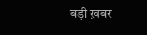बड़ी ख़बर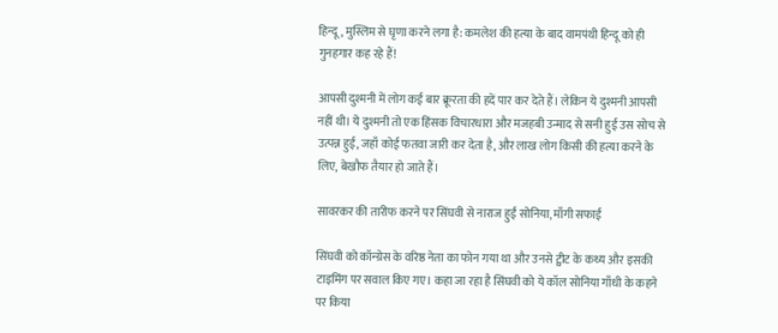हिन्दू, मुस्लिम से घृणा करने लगा है: कमलेश की हत्या के बाद वामपंथी हिन्दू को ही गुनहगार कह रहे हैं!

आपसी दुश्मनी में लोग कई बार क्रूरता की हदें पार कर देते हैं। लेकिन ये दुश्मनी आपसी नहीं थी। ये दुश्मनी तो एक हिंसक विचारधारा और मजहबी उन्माद से सनी हुई उस सोच से उत्पन्न हुई, जहाँ कोई फतवा जारी कर देता है, और लाख लोग किसी की हत्या करने के लिए, बेखौफ तैयार हो जाते हैं।

सावरकर की तारीफ करने पर सिंघवी से नाराज हुईं सोनिया, माँगी सफाई

सिंघवी को कॉन्ग्रेस के वरिष्ठ नेता का फोन गया था और उनसे ट्वीट के कथ्य और इसकी टाइमिंग पर सवाल किए गए। कहा जा रहा है सिंघवी को ये कॉल सोनिया गाँधी के कहने पर किया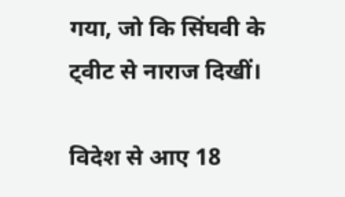गया, जो कि सिंघवी के ट्वीट से नाराज दिखीं।

विदेश से आए 18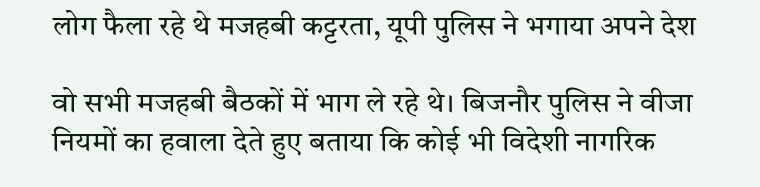लोग फैला रहे थे मजहबी कट्टरता, यूपी पुलिस ने भगाया अपने देश

वो सभी मजहबी बैठकों में भाग ले रहे थे। बिजनौर पुलिस ने वीजा नियमों का हवाला देते हुए बताया कि कोई भी विदेशी नागरिक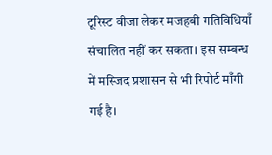टूरिस्ट वीजा लेकर मजहबी गतिविधियाँ संचालित नहीं कर सकता। इस सम्बन्ध में मस्जिद प्रशासन से भी रिपोर्ट माँगी गई है।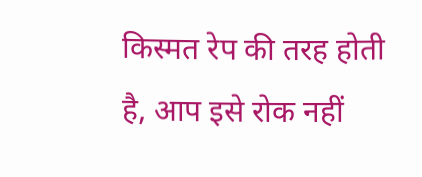किस्मत रेप की तरह होती है, आप इसे रोक नहीं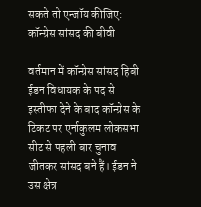सकते तो एन्जॉय कीजिए: कॉन्ग्रेस सांसद की बीवी

वर्तमान में कॉन्ग्रेस सांसद हिबी ईडन विधायक के पद से इस्तीफा देने के बाद कॉन्ग्रेस के टिकट पर एर्नाकुलम लोकसभा सीट से पहली बार चुनाव जीतकर सांसद बने हैं। ईडन ने उस क्षेत्र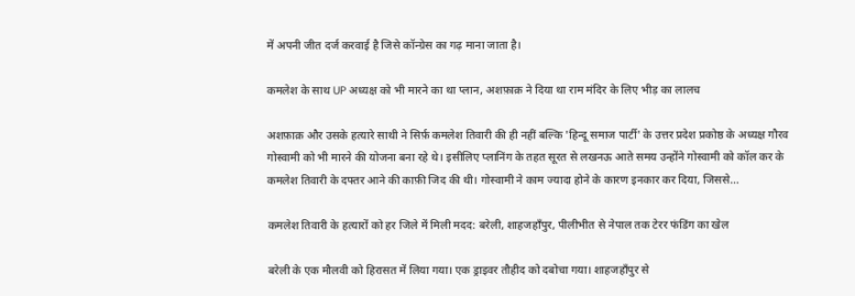में अपनी जीत दर्ज करवाई है जिसे कॉन्ग्रेस का गढ़ माना जाता है।

कमलेश के साथ UP अध्यक्ष को भी मारने का था प्लान, अशफ़ाक़ ने दिया था राम मंदिर के लिए भीड़ का लालच

अशफ़ाक़ और उसके हत्यारे साथी ने सिर्फ़ कमलेश तिवारी की ही नहीं बल्कि 'हिन्दू समाज पार्टी' के उत्तर प्रदेश प्रकोष्ठ के अध्यक्ष गौरव गोस्वामी को भी मारने की योजना बना रहे थे। इसीलिए प्लानिंग के तहत सूरत से लखनऊ आते समय उन्होंने गोस्वामी को कॉल कर के कमलेश तिवारी के दफ्तर आने की काफ़ी जिद की थी। गोस्वामी ने काम ज्यादा होने के कारण इनकार कर दिया, जिससे...

कमलेश तिवारी के हत्यारों को हर जिले में मिली मदद: बरेली, शाहजहाँपुर, पीलीभीत से नेपाल तक टेरर फंडिंग का खेल

बरेली के एक मौलवी को हिरासत में लिया गया। एक ड्राइवर तौहीद को दबोचा गया। शाहजहाँपुर से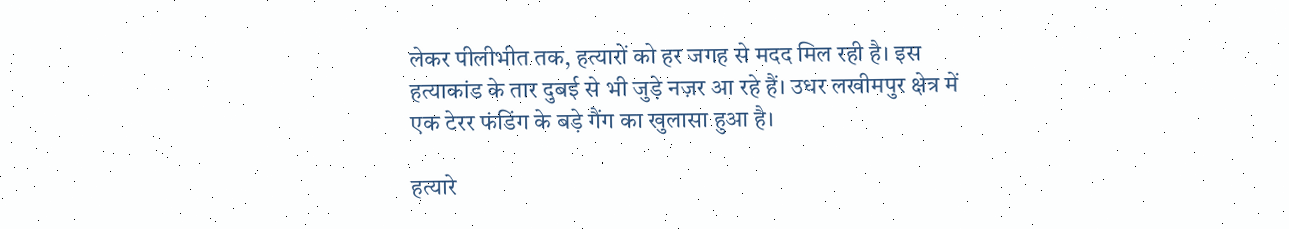लेकर पीलीभीत तक, हत्यारों को हर जगह से मदद मिल रही है। इस हत्याकांड के तार दुबई से भी जुड़े नज़र आ रहे हैं। उधर लखीमपुर क्षेत्र में एक टेरर फंडिंग के बड़े गैंग का खुलासा हुआ है।

हत्यारे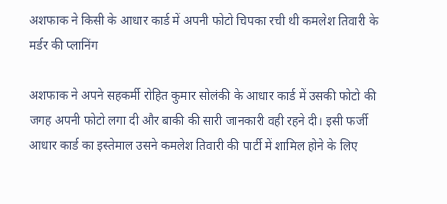अशफाक ने किसी के आधार कार्ड में अपनी फोटो चिपका रची थी कमलेश तिवारी के मर्डर की प्लानिंग

अशफाक ने अपने सहकर्मी रोहित कुमार सोलंकी के आधार कार्ड में उसकी फोटो की जगह अपनी फोटो लगा दी और बाकी की सारी जानकारी वही रहने दी। इसी फर्जी आधार कार्ड का इस्तेमाल उसने कमलेश तिवारी की पार्टी में शामिल होने के लिए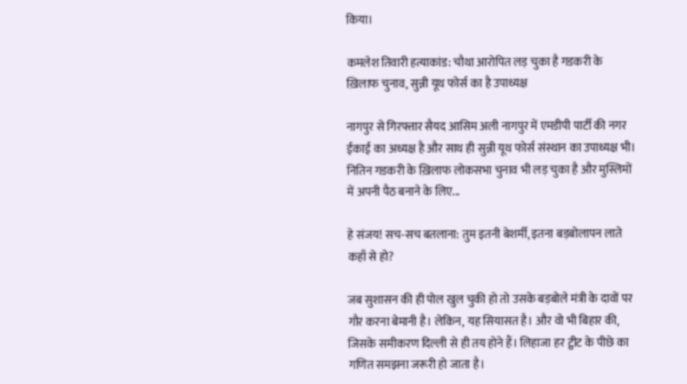किया।

कमलेश तिवारी हत्याकांड: चौथा आरोपित लड़ चुका है गडकरी के ख़िलाफ चुनाव, सुन्नी यूथ फोर्स का है उपाध्यक्ष

नागपुर से गिरफ्तार सैयद आसिम अली नागपुर में एमडीपी पार्टी की नगर ईकाई का अध्यक्ष है और साथ ही सुन्नी यूथ फोर्स संस्थान का उपाध्यक्ष भी। नितिन गडकरी के ख़िलाफ लोकसभा चुनाव भी लड़ चुका है और मुस्लिमों में अपनी पैठ बनाने के लिए...

हे संजय! सच-सच बतलाना: तुम इतनी बेशर्मी, इतना बड़बोलापन लाते कहाँ से हो?

जब सुशासन की ही पोल खुल चुकी हो तो उसके बड़बोले मंत्री के दावों पर गौर करना बेमानी है। लेकिन, यह सियासत है। और वो भी बिहार की, जिसके समीकरण दिल्ली से ही तय होने हैं। लिहाजा हर ट्वीट के पीछे का गणित समझना जरूरी हो जाता है।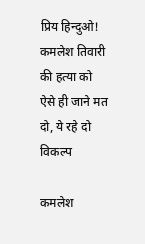प्रिय हिन्दुओ! कमलेश तिवारी की हत्या को ऐसे ही जाने मत दो, ये रहे दो विकल्प

कमलेश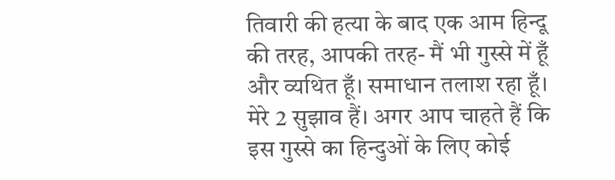तिवारी की हत्या के बाद एक आम हिन्दू की तरह, आपकी तरह- मैं भी गुस्से में हूँ और व्यथित हूँ। समाधान तलाश रहा हूँ। मेरे 2 सुझाव हैं। अगर आप चाहते हैं कि इस गुस्से का हिन्दुओं के लिए कोई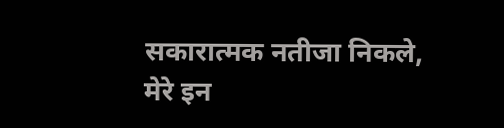सकारात्मक नतीजा निकले, मेरे इन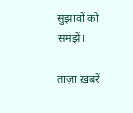सुझावों को समझें।

ताज़ा ख़बरें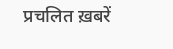प्रचलित ख़बरें